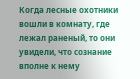Когда лесные охотники вошли в комнату, где лежал раненый, то они увидели, что сознание вполне к нему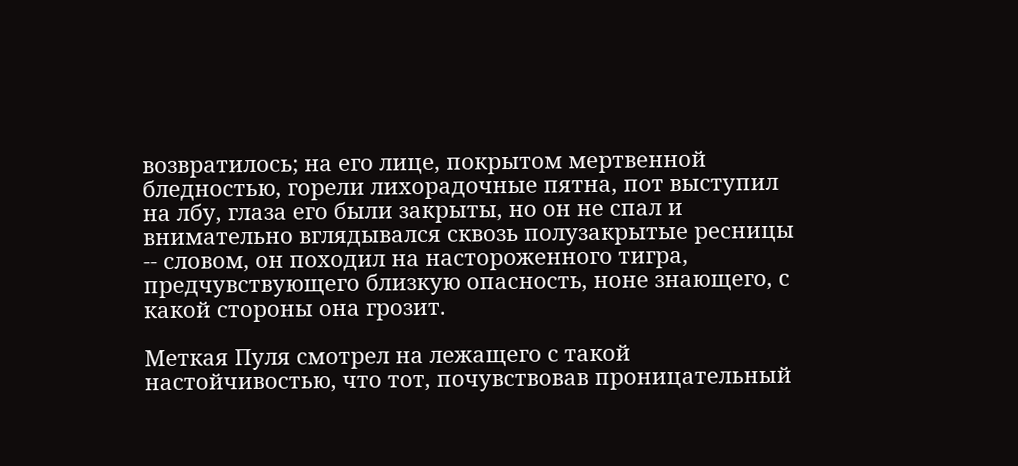возвратилось; на его лице, покрытом мертвенной бледностью, горели лихорадочные пятна, пот выступил на лбу, глаза его были закрыты, но он не спал и внимательно вглядывался сквозь полузакрытые ресницы -- словом, он походил на настороженного тигра, предчувствующего близкую опасность, ноне знающего, с какой стороны она грозит.

Меткая Пуля смотрел на лежащего с такой настойчивостью, что тот, почувствовав проницательный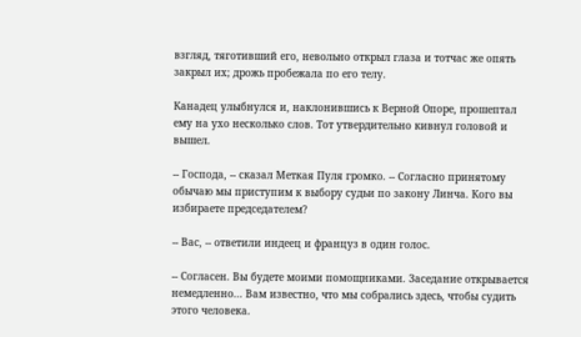взгляд, тяготивший его, невольно открыл глаза и тотчас же опять закрыл их; дрожь пробежала по его телу.

Канадец улыбнулся и, наклонившись к Верной Опоре, прошептал ему на ухо несколько слов. Тот утвердительно кивнул головой и вышел.

-- Господа, -- сказал Меткая Пуля громко. -- Согласно принятому обычаю мы приступим к выбору судьи по закону Линча. Кого вы избираете председателем?

-- Вас, -- ответили индеец и француз в один голос.

-- Согласен. Вы будете моими помощниками. Заседание открывается немедленно... Вам известно, что мы собрались здесь, чтобы судить этого человека.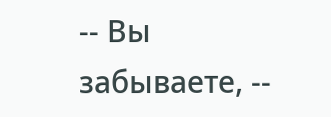-- Вы забываете, --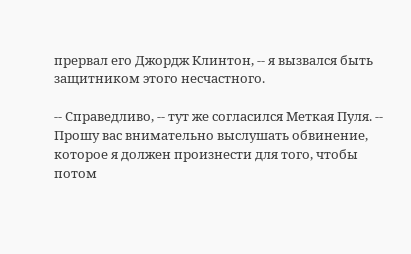прервал его Джордж Клинтон, -- я вызвался быть защитником этого несчастного.

-- Справедливо, -- тут же согласился Меткая Пуля. -- Прошу вас внимательно выслушать обвинение, которое я должен произнести для того, чтобы потом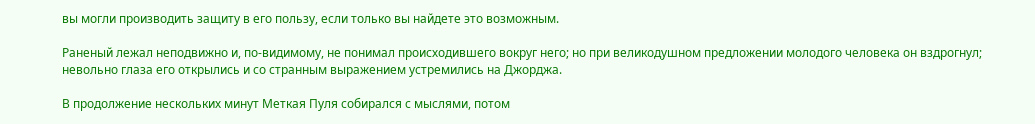вы могли производить защиту в его пользу, если только вы найдете это возможным.

Раненый лежал неподвижно и, по-видимому, не понимал происходившего вокруг него; но при великодушном предложении молодого человека он вздрогнул; невольно глаза его открылись и со странным выражением устремились на Джорджа.

В продолжение нескольких минут Меткая Пуля собирался с мыслями, потом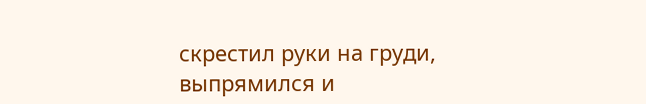скрестил руки на груди, выпрямился и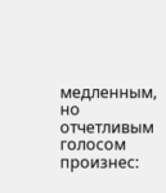медленным, но отчетливым голосом произнес: